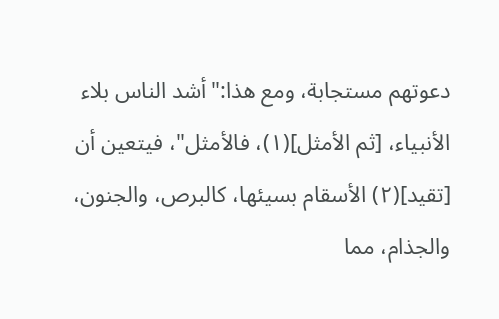دعوتهم مستجابة، ومع هذا:"أشد الناس بلاء الأنبياء، [ثم الأمثل](١)، فالأمثل"، فيتعين أن [تقيد](٢) الأسقام بسيئها، كالبرص، والجنون، والجذام، مما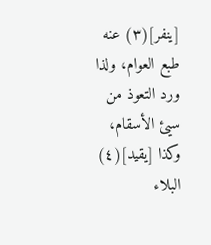[ينفر](٣) عنه طبع العوام، ولذا ورد التعوذ من سيئ الأسقام، وكذا [يقيد](٤) البلاء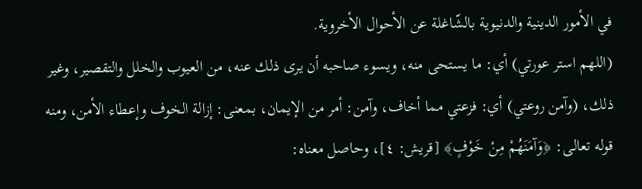في الأمور الدينية والدنيوية بالشّاغلة عن الأحوال الأخروية.
(اللهم استر عورتي) أي: ما يستحى منه، ويسوء صاحبه أن يرى ذلك عنه، من العيوب والخلل والتقصير، وغير ذلك، (وآمن روعتي) أي: فزعتي مما أخاف، وآمن: أمر من الإيمان، بمعنى: إزالة الخوف وإعطاء الأمن، ومنه قوله تعالى: ﴿وَآمَنَهُمْ مِنْ خَوْفٍ﴾ [قريش: ٤]، وحاصل معناه: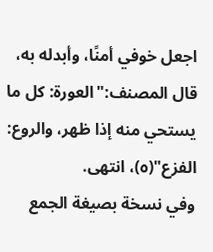اجعل خوفي أمنًا، وأبدله به، قال المصنف:"العورة: كل ما يستحي منه إذا ظهر، والروع: الفزع"(٥)، انتهى.
وفي نسخة بصيغة الجمع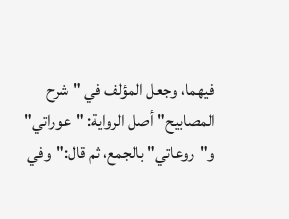فيهما، وجعل المؤلف في "شرح المصابيح" أصل الرواية: "عوراتي" و"روعاتي" بالجمع، ثم قال:"وفي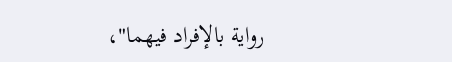رواية بالإفراد فيهما"،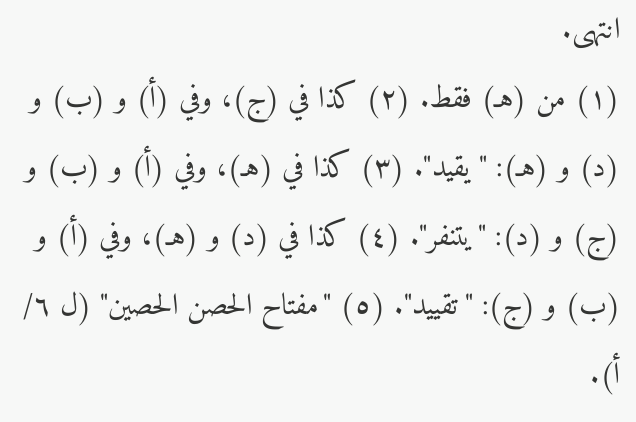انتهى.
(١) من (هـ) فقط. (٢) كذا في (ج)، وفي (أ) و (ب) و (د) و (هـ): "يقيد". (٣) كذا في (هـ)، وفي (أ) و (ب) و (ج) و (د): "يتنفر". (٤) كذا في (د) و (هـ)، وفي (أ) و (ب) و (ج): "تقييد". (٥) "مفتاح الحصن الحصين" (ل ٦/ أ).